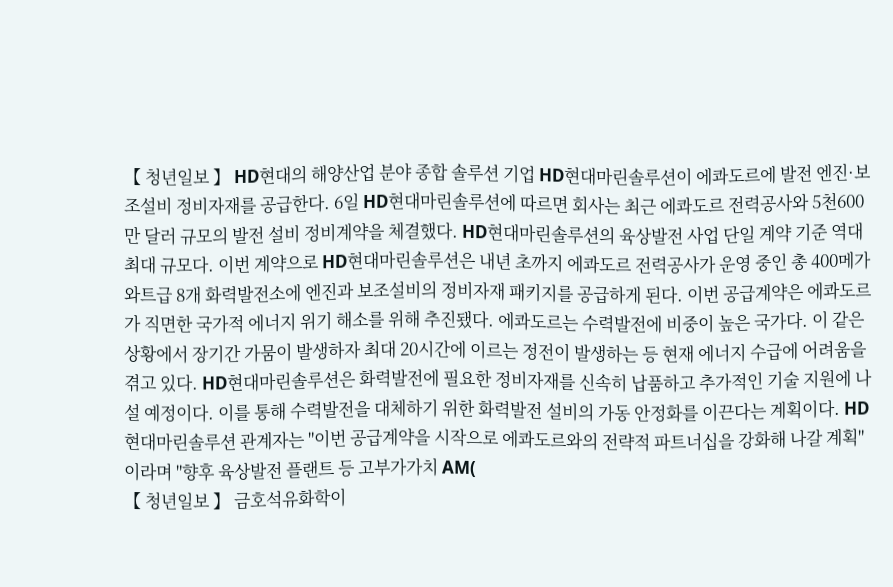【 청년일보 】 HD현대의 해양산업 분야 종합 솔루션 기업 HD현대마린솔루션이 에콰도르에 발전 엔진·보조설비 정비자재를 공급한다. 6일 HD현대마린솔루션에 따르면 회사는 최근 에콰도르 전력공사와 5천600만 달러 규모의 발전 설비 정비계약을 체결했다. HD현대마린솔루션의 육상발전 사업 단일 계약 기준 역대 최대 규모다. 이번 계약으로 HD현대마린솔루션은 내년 초까지 에콰도르 전력공사가 운영 중인 총 400메가와트급 8개 화력발전소에 엔진과 보조설비의 정비자재 패키지를 공급하게 된다. 이번 공급계약은 에콰도르가 직면한 국가적 에너지 위기 해소를 위해 추진됐다. 에콰도르는 수력발전에 비중이 높은 국가다. 이 같은 상황에서 장기간 가뭄이 발생하자 최대 20시간에 이르는 정전이 발생하는 등 현재 에너지 수급에 어려움을 겪고 있다. HD현대마린솔루션은 화력발전에 필요한 정비자재를 신속히 납품하고 추가적인 기술 지원에 나설 예정이다. 이를 통해 수력발전을 대체하기 위한 화력발전 설비의 가동 안정화를 이끈다는 계획이다. HD현대마린솔루션 관계자는 "이번 공급계약을 시작으로 에콰도르와의 전략적 파트너십을 강화해 나갈 계획"이라며 "향후 육상발전 플랜트 등 고부가가치 AM(
【 청년일보 】 금호석유화학이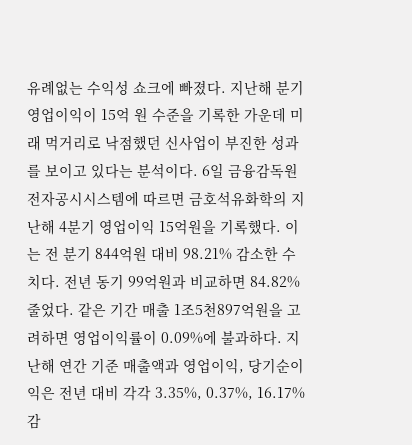유례없는 수익성 쇼크에 빠졌다. 지난해 분기 영업이익이 15억 원 수준을 기록한 가운데 미래 먹거리로 낙점했던 신사업이 부진한 성과를 보이고 있다는 분석이다. 6일 금융감독원 전자공시시스템에 따르면 금호석유화학의 지난해 4분기 영업이익 15억원을 기록했다. 이는 전 분기 844억원 대비 98.21% 감소한 수치다. 전년 동기 99억원과 비교하면 84.82% 줄었다. 같은 기간 매출 1조5천897억원을 고려하면 영업이익률이 0.09%에 불과하다. 지난해 연간 기준 매출액과 영업이익, 당기순이익은 전년 대비 각각 3.35%, 0.37%, 16.17% 감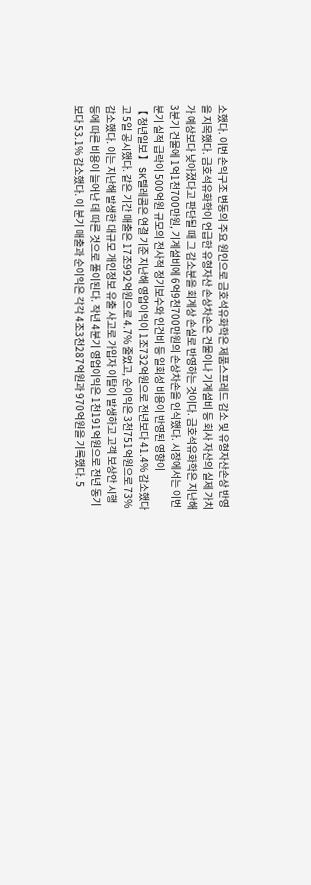소했다. 이번 손익구조 변동의 주요 원인으로 금호석유화학은 제품스프레드 감소 및 유형자산손상 반영을 지목했다. 금호석유화학이 언급한 유형자산 손상차손은 건물이나 기계설비 등 회사 자산의 실제 가치가 예상보다 낮아졌다고 판단될 때 그 감소분을 회계상 손실로 반영하는 것이다. 금호석유화학은 지난해 3분기 건물에 1억1천700만원, 기계설비에 6억9천700만원의 손상차손을 인식했다. 시장에서는 이번 분기 실적 급락이 500억원 규모의 전사적 정기보수와 인건비 등 일회성 비용이 반영된 영향이
【 청년일보 】 SK텔레콤은 연결 기준 지난해 영업이익이 1조732억원으로 전년보다 41.4% 감소했다고 5일 공시했다. 같은 기간 매출은 17조992억원으로 4.7% 줄었고, 순이익은 3천751억원으로 73% 감소했다. 이는 지난해 발생한 대규모 개인정보 유출 사고로 가입자 이탈이 발생하고 고객 보상안 시행 등에 따른 비용이 늘어난 데 따른 것으로 풀이된다. 작년 4분기 영업이익은 1천191억원으로 전년 동기보다 53.1% 감소했다. 이 분기 매출과 순이익은 각각 4조3천287억원과 970억원을 기록했다. 5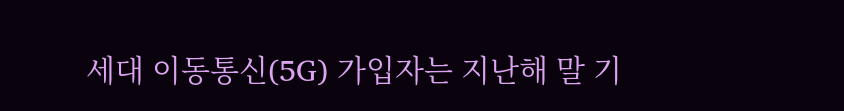세대 이동통신(5G) 가입자는 지난해 말 기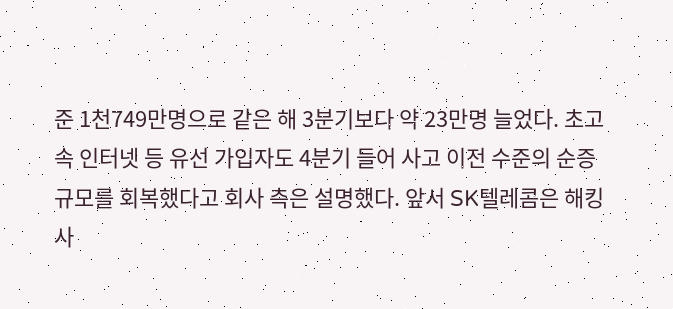준 1천749만명으로 같은 해 3분기보다 약 23만명 늘었다. 초고속 인터넷 등 유선 가입자도 4분기 들어 사고 이전 수준의 순증 규모를 회복했다고 회사 측은 설명했다. 앞서 SK텔레콤은 해킹 사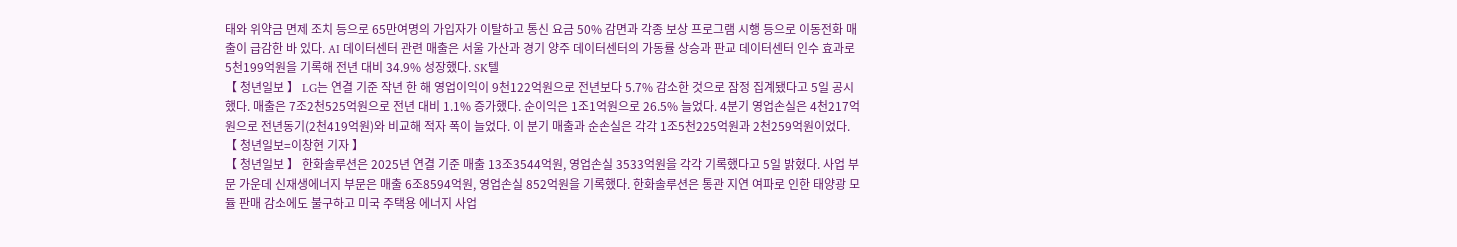태와 위약금 면제 조치 등으로 65만여명의 가입자가 이탈하고 통신 요금 50% 감면과 각종 보상 프로그램 시행 등으로 이동전화 매출이 급감한 바 있다. AI 데이터센터 관련 매출은 서울 가산과 경기 양주 데이터센터의 가동률 상승과 판교 데이터센터 인수 효과로 5천199억원을 기록해 전년 대비 34.9% 성장했다. SK텔
【 청년일보 】 LG는 연결 기준 작년 한 해 영업이익이 9천122억원으로 전년보다 5.7% 감소한 것으로 잠정 집계됐다고 5일 공시했다. 매출은 7조2천525억원으로 전년 대비 1.1% 증가했다. 순이익은 1조1억원으로 26.5% 늘었다. 4분기 영업손실은 4천217억원으로 전년동기(2천419억원)와 비교해 적자 폭이 늘었다. 이 분기 매출과 순손실은 각각 1조5천225억원과 2천259억원이었다. 【 청년일보=이창현 기자 】
【 청년일보 】 한화솔루션은 2025년 연결 기준 매출 13조3544억원, 영업손실 3533억원을 각각 기록했다고 5일 밝혔다. 사업 부문 가운데 신재생에너지 부문은 매출 6조8594억원, 영업손실 852억원을 기록했다. 한화솔루션은 통관 지연 여파로 인한 태양광 모듈 판매 감소에도 불구하고 미국 주택용 에너지 사업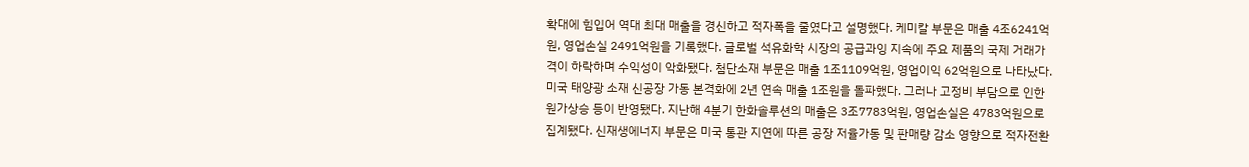확대에 힘입어 역대 최대 매출을 경신하고 적자폭을 줄였다고 설명했다. 케미칼 부문은 매출 4조6241억원, 영업손실 2491억원을 기록했다. 글로벌 석유화학 시장의 공급과잉 지속에 주요 제품의 국제 거래가격이 하락하며 수익성이 악화됐다. 첨단소재 부문은 매출 1조1109억원, 영업이익 62억원으로 나타났다. 미국 태양광 소재 신공장 가동 본격화에 2년 연속 매출 1조원을 돌파했다. 그러나 고정비 부담으로 인한 원가상승 등이 반영됐다. 지난해 4분기 한화솔루션의 매출은 3조7783억원, 영업손실은 4783억원으로 집계됐다. 신재생에너지 부문은 미국 통관 지연에 따른 공장 저율가동 및 판매량 감소 영향으로 적자전환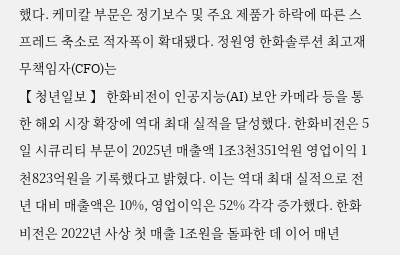했다. 케미칼 부문은 정기보수 및 주요 제품가 하락에 따른 스프레드 축소로 적자폭이 확대됐다. 정원영 한화솔루션 최고재무책임자(CFO)는
【 청년일보 】 한화비전이 인공지능(AI) 보안 카메라 등을 통한 해외 시장 확장에 역대 최대 실적을 달성했다. 한화비전은 5일 시큐리티 부문이 2025년 매출액 1조3천351억원 영업이익 1천823억원을 기록했다고 밝혔다. 이는 역대 최대 실적으로 전년 대비 매출액은 10%, 영업이익은 52% 각각 증가했다. 한화비전은 2022년 사상 첫 매출 1조원을 돌파한 데 이어 매년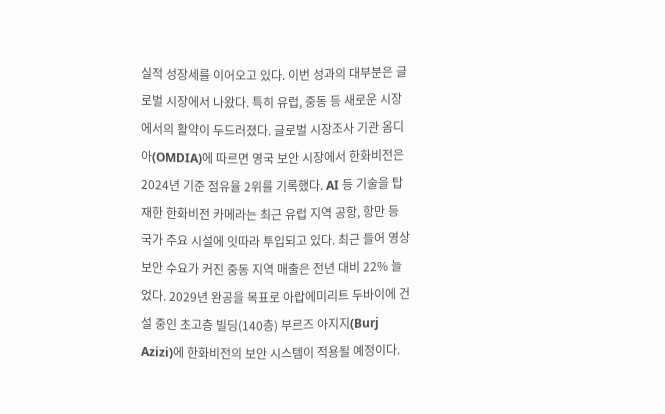실적 성장세를 이어오고 있다. 이번 성과의 대부분은 글로벌 시장에서 나왔다. 특히 유럽, 중동 등 새로운 시장에서의 활약이 두드러졌다. 글로벌 시장조사 기관 옴디아(OMDIA)에 따르면 영국 보안 시장에서 한화비전은 2024년 기준 점유율 2위를 기록했다. AI 등 기술을 탑재한 한화비전 카메라는 최근 유럽 지역 공항, 항만 등 국가 주요 시설에 잇따라 투입되고 있다. 최근 들어 영상 보안 수요가 커진 중동 지역 매출은 전년 대비 22% 늘었다. 2029년 완공을 목표로 아랍에미리트 두바이에 건설 중인 초고층 빌딩(140층) 부르즈 아지지(Burj Azizi)에 한화비전의 보안 시스템이 적용될 예정이다.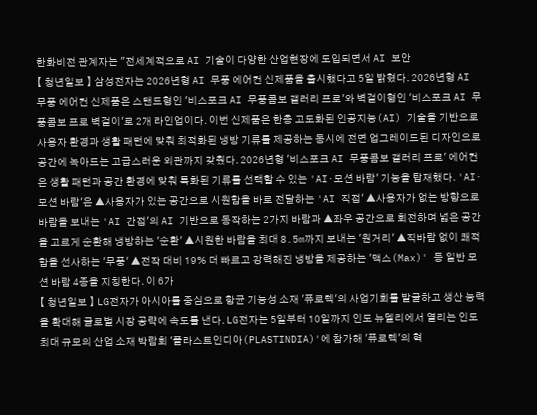한화비전 관계자는 "전세계적으로 AI 기술이 다양한 산업현장에 도입되면서 AI 보안
【 청년일보 】 삼성전자는 2026년형 AI 무풍 에어컨 신제품을 출시했다고 5일 밝혔다. 2026년형 AI 무풍 에어컨 신제품은 스탠드형인 '비스포크 AI 무풍콤보 갤러리 프로'와 벽걸이형인 '비스포크 AI 무풍콤보 프로 벽걸이'로 2개 라인업이다. 이번 신제품은 한층 고도화된 인공지능(AI) 기술을 기반으로 사용자 환경과 생활 패턴에 맞춰 최적화된 냉방 기류를 제공하는 동시에 전면 업그레이드된 디자인으로 공간에 녹아드는 고급스러운 외관까지 갖췄다. 2026년형 '비스포크 AI 무풍콤보 갤러리 프로' 에어컨은 생활 패턴과 공간 환경에 맞춰 특화된 기류를 선택할 수 있는 'AI·모션 바람' 기능을 탑재했다. 'AI·모션 바람'은 ▲사용자가 있는 공간으로 시원함을 바로 전달하는 'AI 직접' ▲사용자가 없는 방향으로 바람을 보내는 'AI 간접'의 AI 기반으로 동작하는 2가지 바람과 ▲좌우 공간으로 회전하며 넓은 공간을 고르게 순환해 냉방하는 '순환' ▲시원한 바람을 최대 8.5m까지 보내는 '원거리' ▲직바람 없이 쾌적함을 선사하는 '무풍' ▲전작 대비 19% 더 빠르고 강력해진 냉방을 제공하는 '맥스(Max)' 등 일반 모션 바람 4종을 지칭한다. 이 6가
【 청년일보 】 LG전자가 아시아를 중심으로 항균 기능성 소재 '퓨로텍'의 사업기회를 발굴하고 생산 능력을 확대해 글로벌 시장 공략에 속도를 낸다. LG전자는 5일부터 10일까지 인도 뉴델리에서 열리는 인도 최대 규모의 산업 소재 박람회 '플라스트인디아(PLASTINDIA)'에 참가해 '퓨로텍'의 혁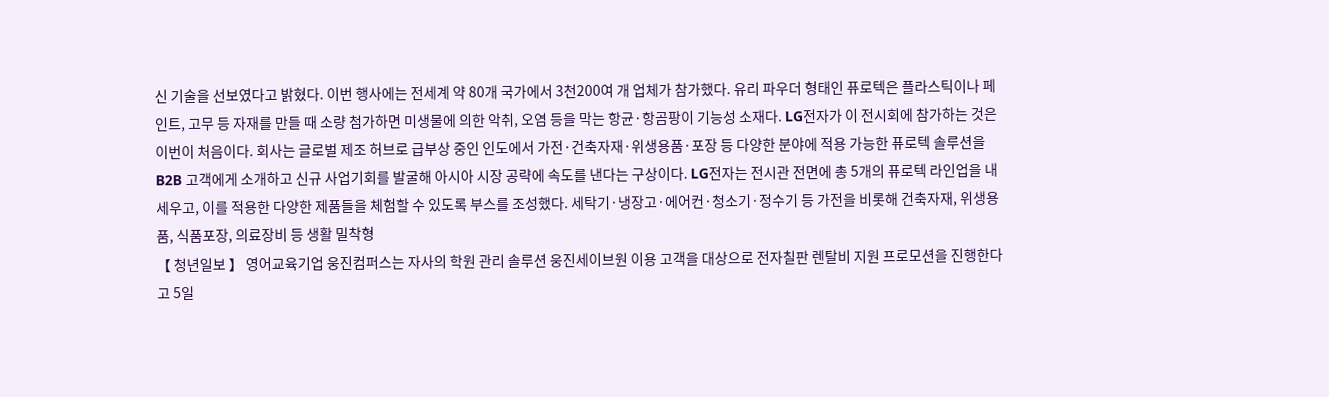신 기술을 선보였다고 밝혔다. 이번 행사에는 전세계 약 80개 국가에서 3천200여 개 업체가 참가했다. 유리 파우더 형태인 퓨로텍은 플라스틱이나 페인트, 고무 등 자재를 만들 때 소량 첨가하면 미생물에 의한 악취, 오염 등을 막는 항균·항곰팡이 기능성 소재다. LG전자가 이 전시회에 참가하는 것은 이번이 처음이다. 회사는 글로벌 제조 허브로 급부상 중인 인도에서 가전·건축자재·위생용품·포장 등 다양한 분야에 적용 가능한 퓨로텍 솔루션을 B2B 고객에게 소개하고 신규 사업기회를 발굴해 아시아 시장 공략에 속도를 낸다는 구상이다. LG전자는 전시관 전면에 총 5개의 퓨로텍 라인업을 내세우고, 이를 적용한 다양한 제품들을 체험할 수 있도록 부스를 조성했다. 세탁기·냉장고·에어컨·청소기·정수기 등 가전을 비롯해 건축자재, 위생용품, 식품포장, 의료장비 등 생활 밀착형
【 청년일보 】 영어교육기업 웅진컴퍼스는 자사의 학원 관리 솔루션 웅진세이브원 이용 고객을 대상으로 전자칠판 렌탈비 지원 프로모션을 진행한다고 5일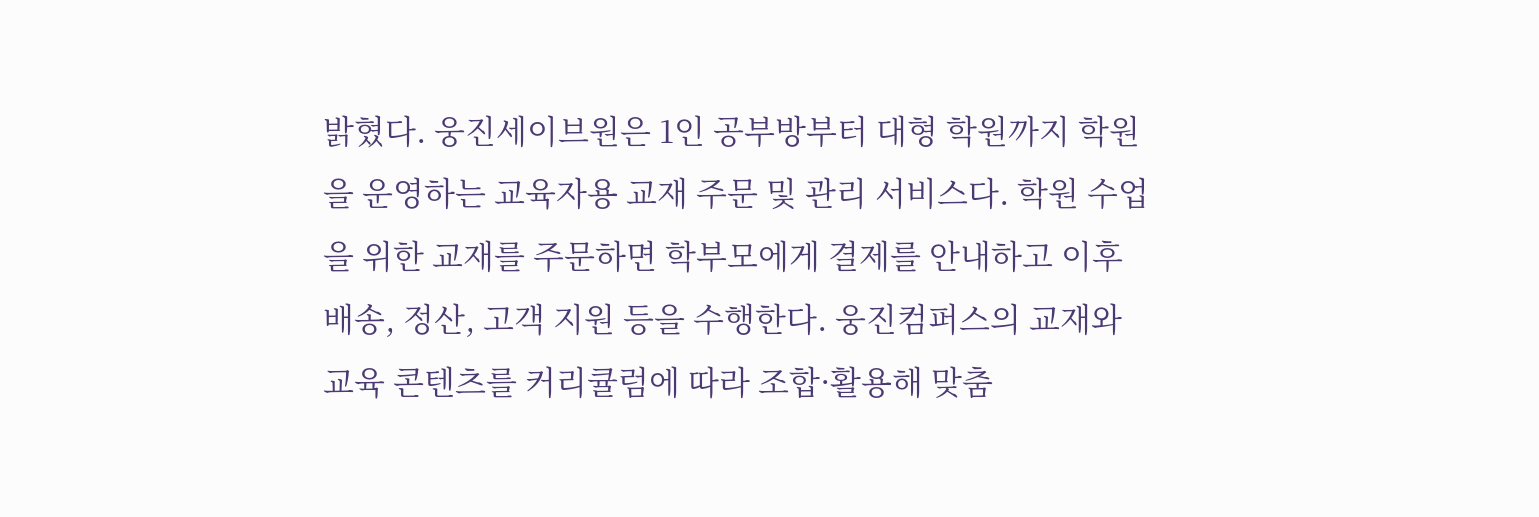밝혔다. 웅진세이브원은 1인 공부방부터 대형 학원까지 학원을 운영하는 교육자용 교재 주문 및 관리 서비스다. 학원 수업을 위한 교재를 주문하면 학부모에게 결제를 안내하고 이후 배송, 정산, 고객 지원 등을 수행한다. 웅진컴퍼스의 교재와 교육 콘텐츠를 커리큘럼에 따라 조합·활용해 맞춤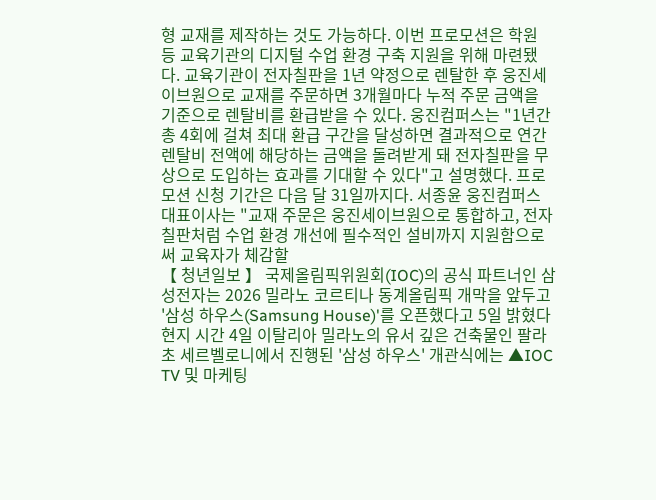형 교재를 제작하는 것도 가능하다. 이번 프로모션은 학원 등 교육기관의 디지털 수업 환경 구축 지원을 위해 마련됐다. 교육기관이 전자칠판을 1년 약정으로 렌탈한 후 웅진세이브원으로 교재를 주문하면 3개월마다 누적 주문 금액을 기준으로 렌탈비를 환급받을 수 있다. 웅진컴퍼스는 "1년간 총 4회에 걸쳐 최대 환급 구간을 달성하면 결과적으로 연간 렌탈비 전액에 해당하는 금액을 돌려받게 돼 전자칠판을 무상으로 도입하는 효과를 기대할 수 있다"고 설명했다. 프로모션 신청 기간은 다음 달 31일까지다. 서종윤 웅진컴퍼스 대표이사는 "교재 주문은 웅진세이브원으로 통합하고, 전자칠판처럼 수업 환경 개선에 필수적인 설비까지 지원함으로써 교육자가 체감할
【 청년일보 】 국제올림픽위원회(IOC)의 공식 파트너인 삼성전자는 2026 밀라노 코르티나 동계올림픽 개막을 앞두고 '삼성 하우스(Samsung House)'를 오픈했다고 5일 밝혔다 현지 시간 4일 이탈리아 밀라노의 유서 깊은 건축물인 팔라초 세르벨로니에서 진행된 '삼성 하우스' 개관식에는 ▲IOC TV 및 마케팅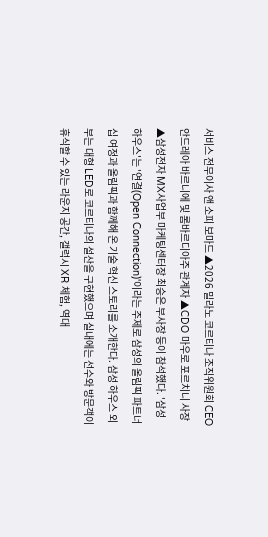서비스 전무이사 앤 소피 보마드 ▲2026 밀라노 코르티나 조직위원회 CEO 안드레아 바르니에 및 롬바르디아주 관계자 ▲CDO 마우로 포르치니 사장 ▲삼성전자 MX사업부 마케팅센터장 최승은 부사장 등이 참석했다. '삼성 하우스'는 '연결(Open Connection)'이라는 주제로 삼성의 올림픽 파트너십 여정과 올림픽과 함께해 온 기술 혁신 스토리를 소개한다. 삼성 하우스 외부는 대형 LED로 코르티나의 설산을 구현했으며 실내에는 선수와 방문객이 휴식할 수 있는 라운지 공간, 갤럭시 XR 체험, 역대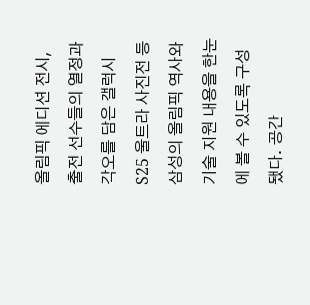올림픽 에디션 전시, 출전 선수들의 열정과 각오를 담은 갤럭시 S25 울트라 사진전 등 삼성의 올림픽 역사와 기술 지원 내용을 한눈에 볼 수 있도록 구성됐다. 공간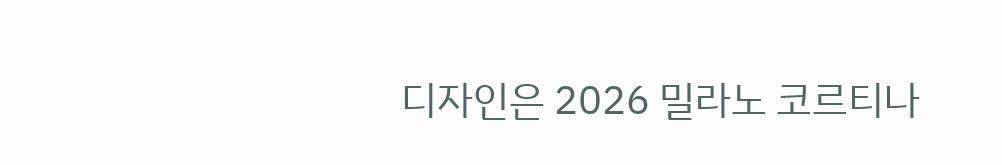디자인은 2026 밀라노 코르티나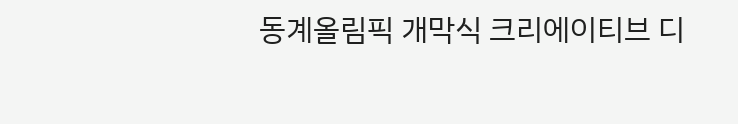동계올림픽 개막식 크리에이티브 디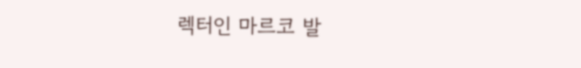렉터인 마르코 발